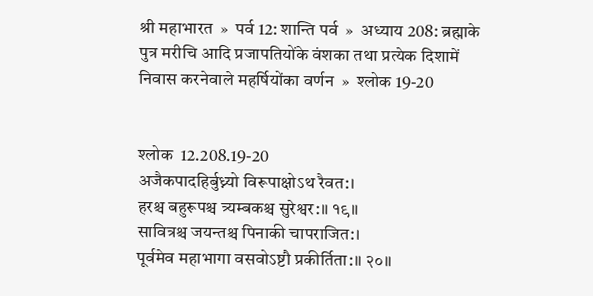श्री महाभारत  »  पर्व 12: शान्ति पर्व  »  अध्याय 208: ब्रह्माके पुत्र मरीचि आदि प्रजापतियोंके वंशका तथा प्रत्येक दिशामें निवास करनेवाले महर्षियोंका वर्णन  »  श्लोक 19-20


श्लोक  12.208.19-20
अजैकपादहिर्बुध्न्यो विरूपाक्षोऽथ रैवत:।
हरश्च बहुरूपश्च त्र्यम्बकश्च सुरेश्वर:॥ १९॥
सावित्रश्च जयन्तश्च पिनाकी चापराजित:।
पूर्वमेव महाभागा वसवोऽष्टौ प्रकीर्तिता:॥ २०॥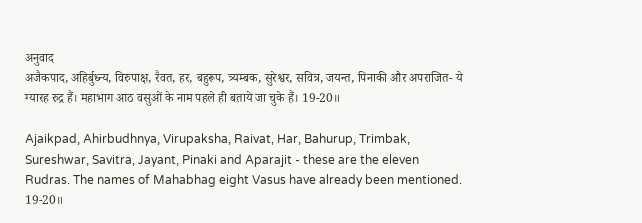अनुवाद
अजैकपाद, अहिर्बुध्न्य, विरुपाक्ष, रैवत, हर, बहुरूप, त्र्यम्बक, सुरेश्वर, सवित्र, जयन्त, पिनाकी और अपराजित- ये ग्यारह रुद्र हैं। महाभाग आठ वसुओं के नाम पहले ही बताये जा चुके हैं। 19-20॥

Ajaikpad, Ahirbudhnya, Virupaksha, Raivat, Har, Bahurup, Trimbak, Sureshwar, Savitra, Jayant, Pinaki and Aparajit - these are the eleven Rudras. The names of Mahabhag eight Vasus have already been mentioned. 19-20॥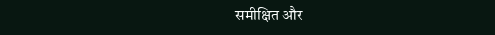समीक्षित और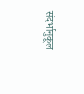संदर्भानुकूल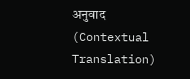अनुवाद (Contextual Translation)